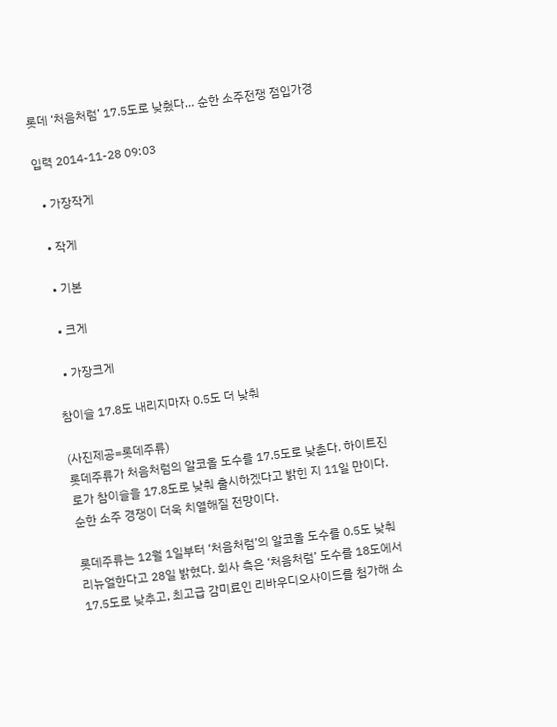롯데 ‘처음처럼’ 17.5도로 낮췄다… 순한 소주전쟁 점입가경

입력 2014-11-28 09:03

  • 가장작게

  • 작게

  • 기본

  • 크게

  • 가장크게

참이슬 17.8도 내리지마자 0.5도 더 낮춰

(사진제공=롯데주류)
롯데주류가 처음처럼의 알코올 도수를 17.5도로 낮춘다. 하이트진로가 참이슬을 17.8도로 낮춰 출시하겠다고 밝힌 지 11일 만이다. 순한 소주 경쟁이 더욱 치열해질 전망이다.

롯데주류는 12월 1일부터 ‘처음처럼’의 알코올 도수를 0.5도 낮춰 리뉴얼한다고 28일 밝혔다. 회사 측은 ‘처음처럼’ 도수를 18도에서 17.5도로 낮추고, 최고급 감미료인 리바우디오사이드를 첨가해 소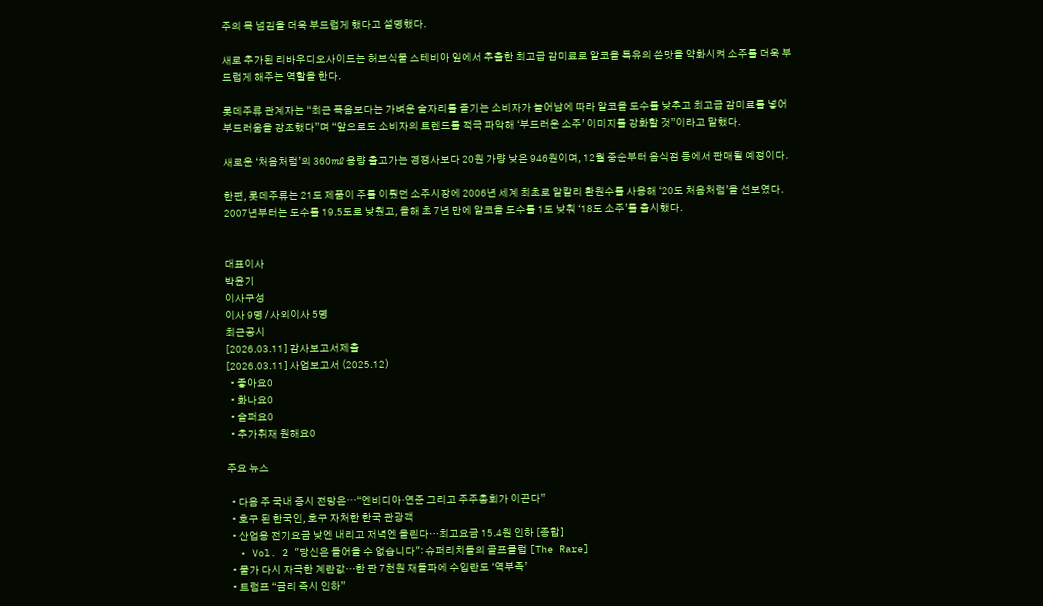주의 목 넘김을 더욱 부드럽게 했다고 설명했다.

새로 추가된 리바우디오사이드는 허브식물 스테비아 잎에서 추출한 최고급 감미료로 알코올 특유의 쓴맛을 약화시켜 소주를 더욱 부드럽게 해주는 역할을 한다.

롯데주류 관계자는 “최근 폭음보다는 가벼운 술자리를 즐기는 소비자가 늘어남에 따라 알코올 도수를 낮추고 최고급 감미료를 넣어 부드러움을 강조했다”며 “앞으로도 소비자의 트렌드를 적극 파악해 ‘부드러운 소주’ 이미지를 강화할 것”이라고 말했다.

새로운 ‘처음처럼’의 360㎖ 용량 출고가는 경쟁사보다 20원 가량 낮은 946원이며, 12월 중순부터 음식점 등에서 판매될 예정이다.

한편, 롯데주류는 21도 제품이 주를 이뤘던 소주시장에 2006년 세계 최초로 알칼리 환원수를 사용해 ‘20도 처음처럼’을 선보였다. 2007년부터는 도수를 19.5도로 낮췄고, 올해 초 7년 만에 알코올 도수를 1도 낮춰 ‘18도 소주’를 출시했다.


대표이사
박윤기
이사구성
이사 9명 / 사외이사 5명
최근공시
[2026.03.11] 감사보고서제출
[2026.03.11] 사업보고서 (2025.12)
  • 좋아요0
  • 화나요0
  • 슬퍼요0
  • 추가취재 원해요0

주요 뉴스

  • 다음 주 국내 증시 전망은⋯“엔비디아·연준 그리고 주주총회가 이끈다”
  • 호구 된 한국인, 호구 자처한 한국 관광객
  • 산업용 전기요금 낮엔 내리고 저녁엔 올린다…최고요금 15.4원 인하 [종합]
  • Vol. 2 "당신은 들어올 수 없습니다": 슈퍼리치들의 골프클럽 [The Rare]
  • 물가 다시 자극한 계란값…한 판 7천원 재돌파에 수입란도 ‘역부족’
  • 트럼프 “금리 즉시 인하”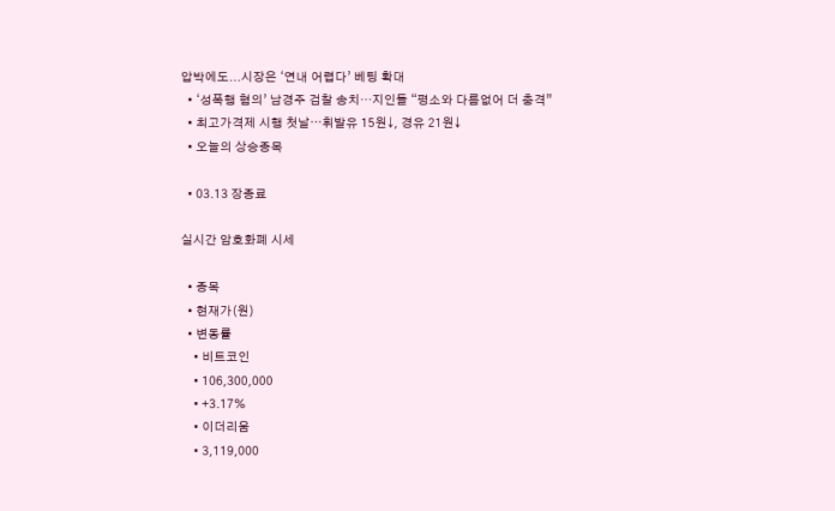압박에도...시장은 ‘연내 어렵다’ 베팅 확대
  • ‘성폭행 혐의’ 남경주 검찰 송치…지인들 “평소와 다름없어 더 충격”
  • 최고가격제 시행 첫날⋯휘발유 15원↓, 경유 21원↓
  • 오늘의 상승종목

  • 03.13 장종료

실시간 암호화폐 시세

  • 종목
  • 현재가(원)
  • 변동률
    • 비트코인
    • 106,300,000
    • +3.17%
    • 이더리움
    • 3,119,000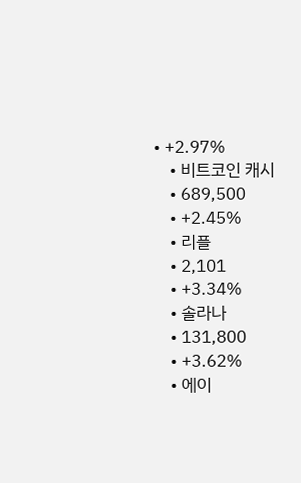• +2.97%
    • 비트코인 캐시
    • 689,500
    • +2.45%
    • 리플
    • 2,101
    • +3.34%
    • 솔라나
    • 131,800
    • +3.62%
    • 에이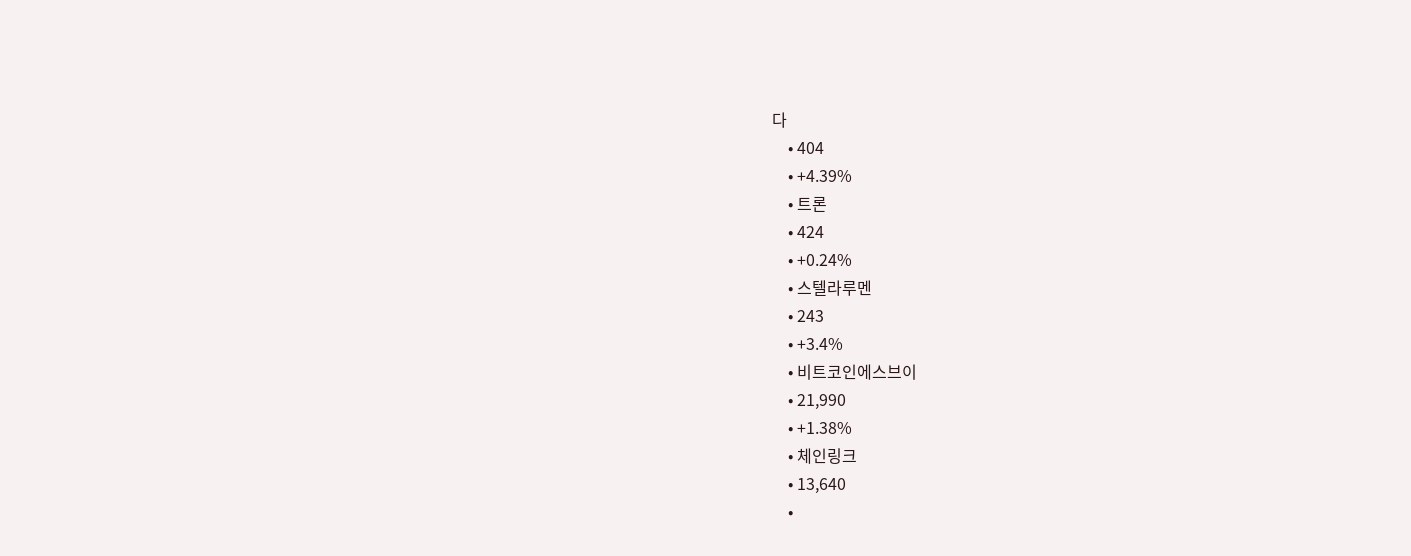다
    • 404
    • +4.39%
    • 트론
    • 424
    • +0.24%
    • 스텔라루멘
    • 243
    • +3.4%
    • 비트코인에스브이
    • 21,990
    • +1.38%
    • 체인링크
    • 13,640
    •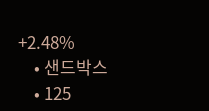+2.48%
    • 샌드박스
    • 125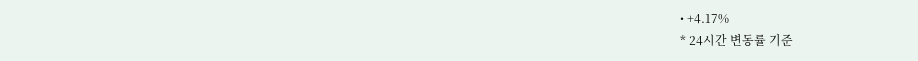• +4.17%
* 24시간 변동률 기준